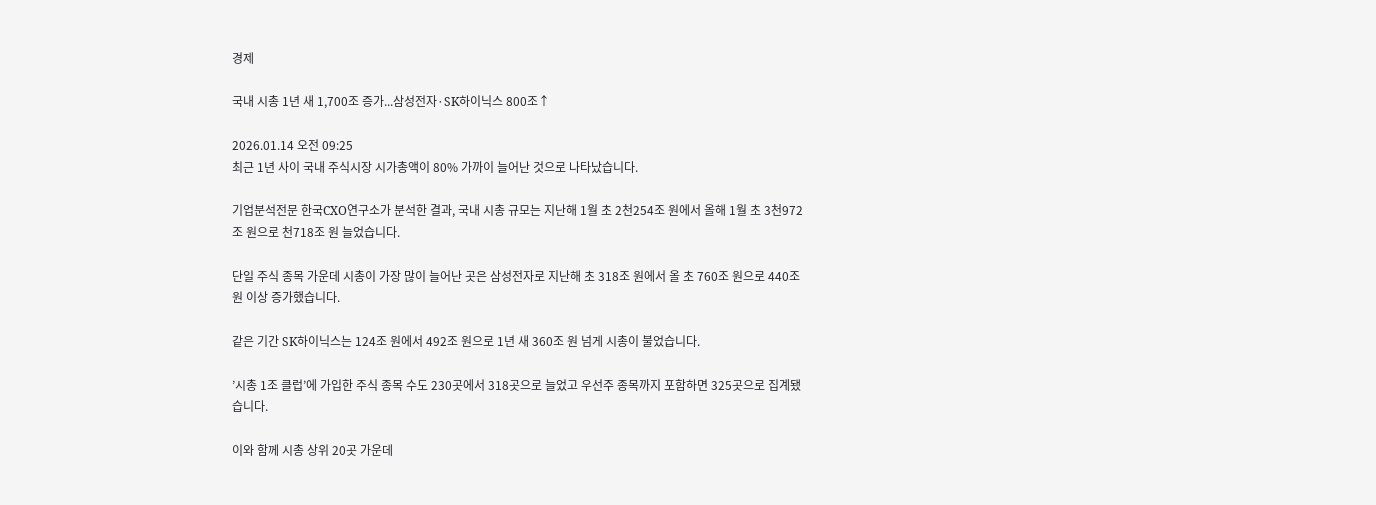경제

국내 시총 1년 새 1,700조 증가...삼성전자·SK하이닉스 800조↑

2026.01.14 오전 09:25
최근 1년 사이 국내 주식시장 시가총액이 80% 가까이 늘어난 것으로 나타났습니다.

기업분석전문 한국CXO연구소가 분석한 결과, 국내 시총 규모는 지난해 1월 초 2천254조 원에서 올해 1월 초 3천972조 원으로 천718조 원 늘었습니다.

단일 주식 종목 가운데 시총이 가장 많이 늘어난 곳은 삼성전자로 지난해 초 318조 원에서 올 초 760조 원으로 440조 원 이상 증가했습니다.

같은 기간 SK하이닉스는 124조 원에서 492조 원으로 1년 새 360조 원 넘게 시총이 불었습니다.

’시총 1조 클럽’에 가입한 주식 종목 수도 230곳에서 318곳으로 늘었고 우선주 종목까지 포함하면 325곳으로 집계됐습니다.

이와 함께 시총 상위 20곳 가운데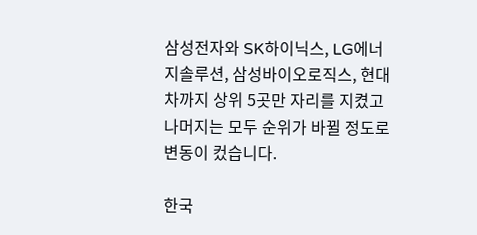삼성전자와 SK하이닉스, LG에너지솔루션, 삼성바이오로직스, 현대차까지 상위 5곳만 자리를 지켰고 나머지는 모두 순위가 바뀔 정도로 변동이 컸습니다.

한국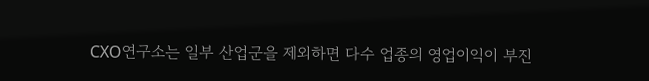CXO연구소는 일부 산업군을 제외하면 다수 업종의 영업이익이 부진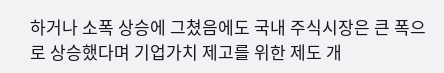하거나 소폭 상승에 그쳤음에도 국내 주식시장은 큰 폭으로 상승했다며 기업가치 제고를 위한 제도 개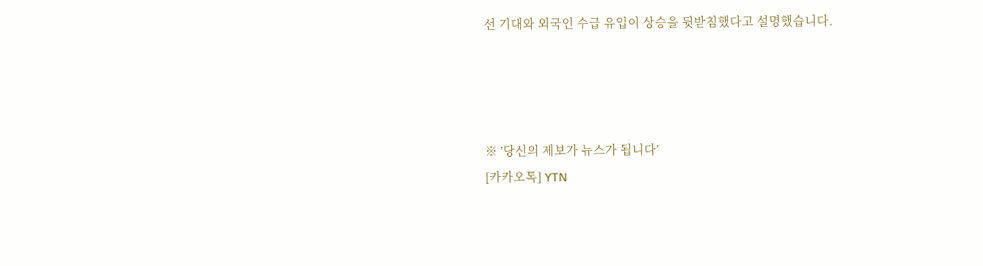선 기대와 외국인 수급 유입이 상승을 뒷받침했다고 설명했습니다.




※ ’당신의 제보가 뉴스가 됩니다’
[카카오톡] YTN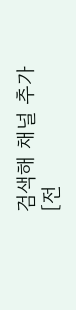검색해 채널 추가
[전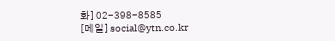화] 02-398-8585
[메일] social@ytn.co.kr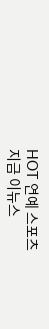HOT 연예 스포츠
지금 이뉴스